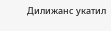Дилижанс укатил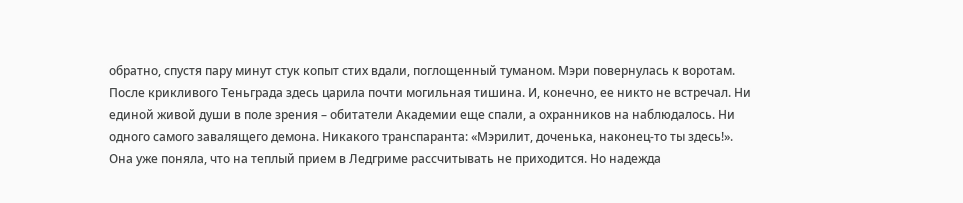обратно, спустя пару минут стук копыт стих вдали, поглощенный туманом. Мэри повернулась к воротам. После крикливого Теньграда здесь царила почти могильная тишина. И, конечно, ее никто не встречал. Ни единой живой души в поле зрения – обитатели Академии еще спали, а охранников на наблюдалось. Ни одного самого завалящего демона. Никакого транспаранта: «Мэрилит, доченька, наконец-то ты здесь!».
Она уже поняла, что на теплый прием в Ледгриме рассчитывать не приходится. Но надежда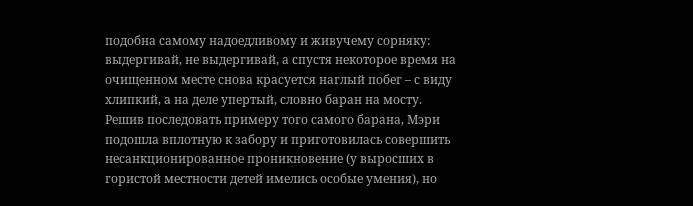подобна самому надоедливому и живучему сорняку: выдергивай, не выдергивай, а спустя некоторое время на очищенном месте снова красуется наглый побег – с виду хлипкий, а на деле упертый, словно баран на мосту.
Решив последовать примеру того самого барана, Мэри подошла вплотную к забору и приготовилась совершить несанкционированное проникновение (у выросших в гористой местности детей имелись особые умения), но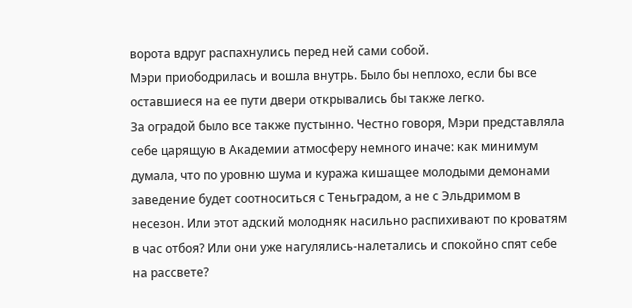ворота вдруг распахнулись перед ней сами собой.
Мэри приободрилась и вошла внутрь. Было бы неплохо, если бы все оставшиеся на ее пути двери открывались бы также легко.
За оградой было все также пустынно. Честно говоря, Мэри представляла себе царящую в Академии атмосферу немного иначе: как минимум думала, что по уровню шума и куража кишащее молодыми демонами заведение будет соотноситься с Теньградом, а не с Эльдримом в несезон. Или этот адский молодняк насильно распихивают по кроватям в час отбоя? Или они уже нагулялись-налетались и спокойно спят себе на рассвете?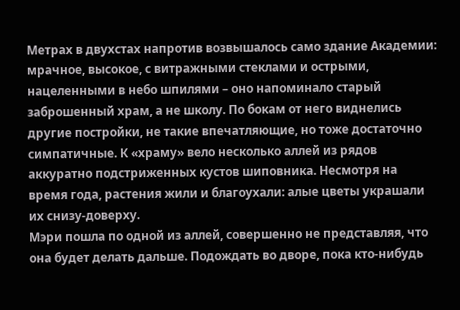Метрах в двухстах напротив возвышалось само здание Академии: мрачное, высокое, с витражными стеклами и острыми, нацеленными в небо шпилями – оно напоминало старый заброшенный храм, а не школу. По бокам от него виднелись другие постройки, не такие впечатляющие, но тоже достаточно симпатичные. К «храму» вело несколько аллей из рядов аккуратно подстриженных кустов шиповника. Несмотря на время года, растения жили и благоухали: алые цветы украшали их снизу-доверху.
Мэри пошла по одной из аллей, совершенно не представляя, что она будет делать дальше. Подождать во дворе, пока кто-нибудь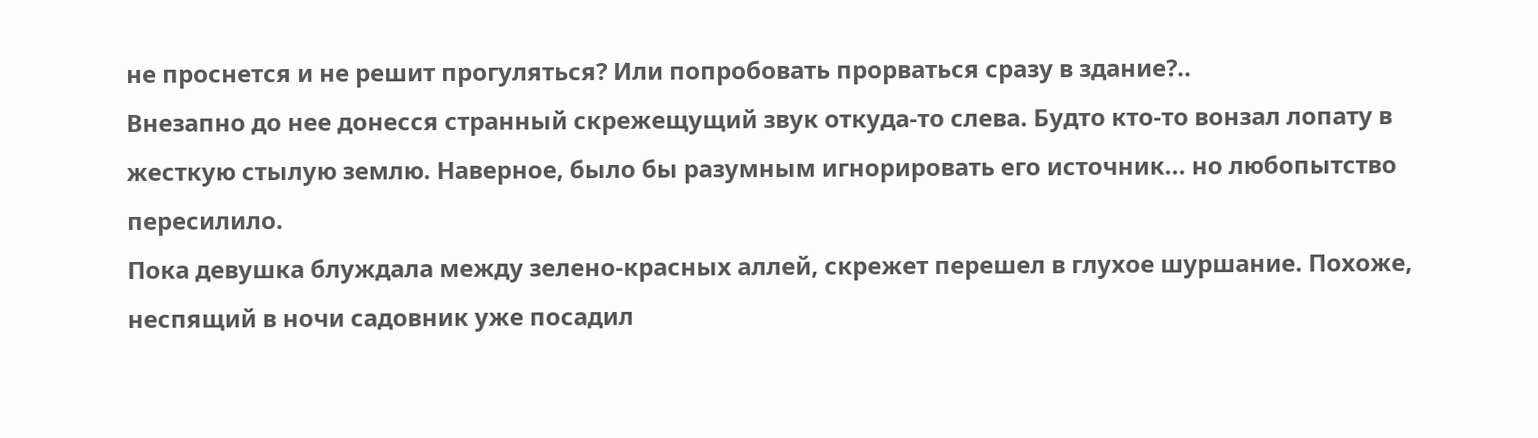не проснется и не решит прогуляться? Или попробовать прорваться сразу в здание?..
Внезапно до нее донесся странный скрежещущий звук откуда-то слева. Будто кто-то вонзал лопату в жесткую стылую землю. Наверное, было бы разумным игнорировать его источник... но любопытство пересилило.
Пока девушка блуждала между зелено-красных аллей, скрежет перешел в глухое шуршание. Похоже, неспящий в ночи садовник уже посадил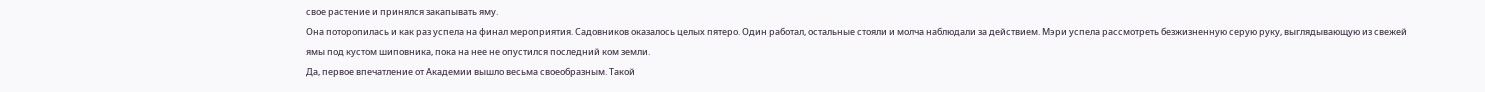свое растение и принялся закапывать яму.
Она поторопилась и как раз успела на финал мероприятия. Садовников оказалось целых пятеро. Один работал, остальные стояли и молча наблюдали за действием. Мэри успела рассмотреть безжизненную серую руку, выглядывающую из свежей ямы под кустом шиповника, пока на нее не опустился последний ком земли.
Да, первое впечатление от Академии вышло весьма своеобразным. Такой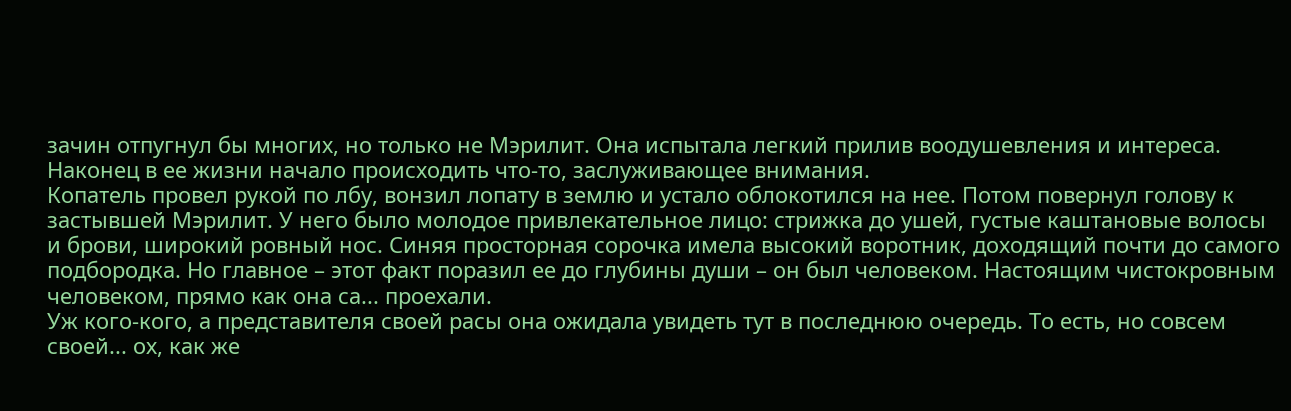зачин отпугнул бы многих, но только не Мэрилит. Она испытала легкий прилив воодушевления и интереса. Наконец в ее жизни начало происходить что-то, заслуживающее внимания.
Копатель провел рукой по лбу, вонзил лопату в землю и устало облокотился на нее. Потом повернул голову к застывшей Мэрилит. У него было молодое привлекательное лицо: стрижка до ушей, густые каштановые волосы и брови, широкий ровный нос. Синяя просторная сорочка имела высокий воротник, доходящий почти до самого подбородка. Но главное – этот факт поразил ее до глубины души – он был человеком. Настоящим чистокровным человеком, прямо как она са... проехали.
Уж кого-кого, а представителя своей расы она ожидала увидеть тут в последнюю очередь. То есть, но совсем своей... ох, как же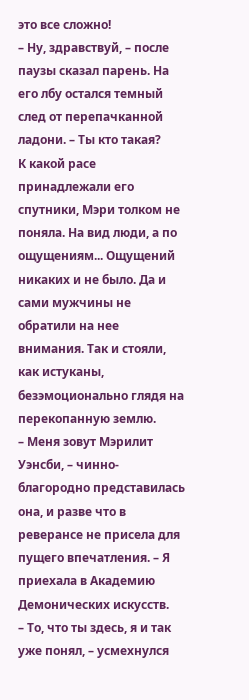это все сложно!
– Ну, здравствуй, – после паузы сказал парень. На его лбу остался темный след от перепачканной ладони. – Ты кто такая?
К какой расе принадлежали его спутники, Мэри толком не поняла. На вид люди, а по ощущениям... Ощущений никаких и не было. Да и сами мужчины не обратили на нее внимания. Так и стояли, как истуканы, безэмоционально глядя на перекопанную землю.
– Меня зовут Мэрилит Уэнсби, – чинно-благородно представилась она, и разве что в реверансе не присела для пущего впечатления. – Я приехала в Академию Демонических искусств.
– То, что ты здесь, я и так уже понял, – усмехнулся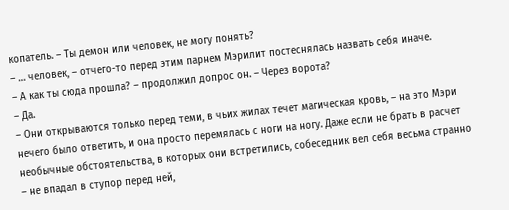копатель. – Ты демон или человек, не могу понять?
– … человек, – отчего-то перед этим парнем Мэрилит постеснялась назвать себя иначе.
– А как ты сюда прошла? – продолжил допрос он. – Через ворота?
– Да.
– Они открываются только перед теми, в чьих жилах течет магическая кровь, – на это Мэри нечего было ответить, и она просто перемялась с ноги на ногу. Даже если не брать в расчет необычные обстоятельства, в которых они встретились, собеседник вел себя весьма странно – не впадал в ступор перед ней,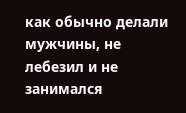как обычно делали мужчины, не лебезил и не занимался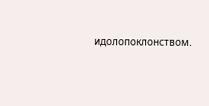идолопоклонством.